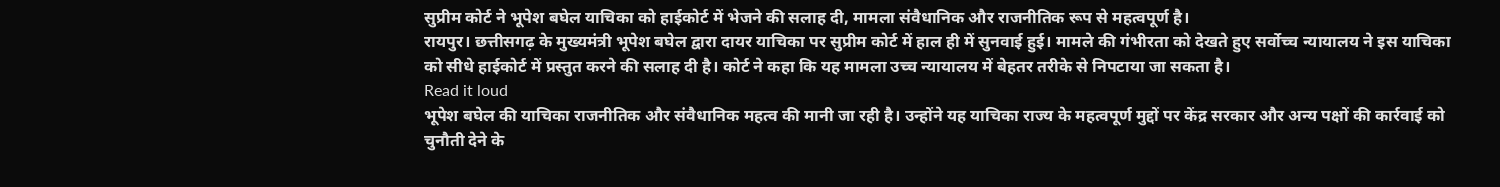सुप्रीम कोर्ट ने भूपेश बघेल याचिका को हाईकोर्ट में भेजने की सलाह दी, मामला संवैधानिक और राजनीतिक रूप से महत्वपूर्ण है।
रायपुर। छत्तीसगढ़ के मुख्यमंत्री भूपेश बघेल द्वारा दायर याचिका पर सुप्रीम कोर्ट में हाल ही में सुनवाई हुई। मामले की गंभीरता को देखते हुए सर्वोच्च न्यायालय ने इस याचिका को सीधे हाईकोर्ट में प्रस्तुत करने की सलाह दी है। कोर्ट ने कहा कि यह मामला उच्च न्यायालय में बेहतर तरीके से निपटाया जा सकता है।
Read it loud
भूपेश बघेल की याचिका राजनीतिक और संवैधानिक महत्व की मानी जा रही है। उन्होंने यह याचिका राज्य के महत्वपूर्ण मुद्दों पर केंद्र सरकार और अन्य पक्षों की कार्रवाई को चुनौती देने के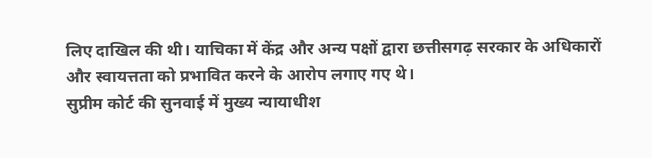लिए दाखिल की थी। याचिका में केंद्र और अन्य पक्षों द्वारा छत्तीसगढ़ सरकार के अधिकारों और स्वायत्तता को प्रभावित करने के आरोप लगाए गए थे।
सुप्रीम कोर्ट की सुनवाई में मुख्य न्यायाधीश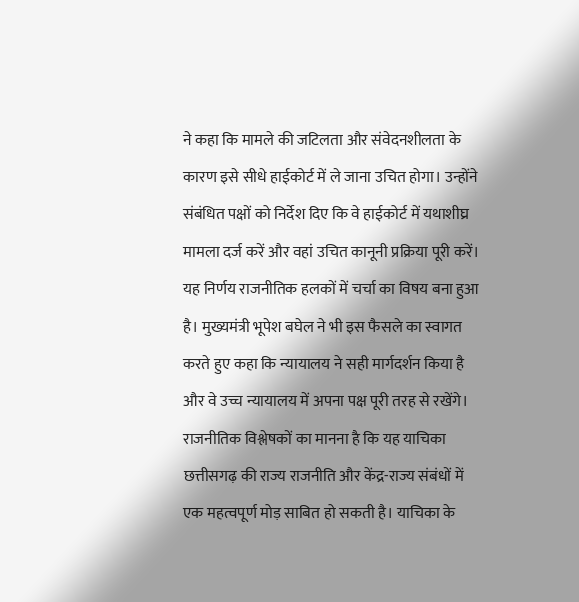ने कहा कि मामले की जटिलता और संवेदनशीलता के कारण इसे सीधे हाईकोर्ट में ले जाना उचित होगा। उन्होंने संबंधित पक्षों को निर्देश दिए कि वे हाईकोर्ट में यथाशीघ्र मामला दर्ज करें और वहां उचित कानूनी प्रक्रिया पूरी करें।
यह निर्णय राजनीतिक हलकों में चर्चा का विषय बना हुआ है। मुख्यमंत्री भूपेश बघेल ने भी इस फैसले का स्वागत करते हुए कहा कि न्यायालय ने सही मार्गदर्शन किया है और वे उच्च न्यायालय में अपना पक्ष पूरी तरह से रखेंगे।
राजनीतिक विश्लेषकों का मानना है कि यह याचिका छत्तीसगढ़ की राज्य राजनीति और केंद्र-राज्य संबंधों में एक महत्वपूर्ण मोड़ साबित हो सकती है। याचिका के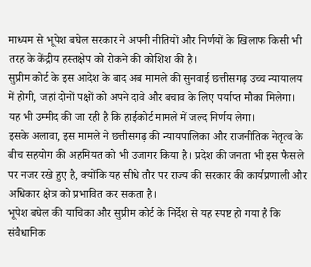माध्यम से भूपेश बघेल सरकार ने अपनी नीतियों और निर्णयों के खिलाफ किसी भी तरह के केंद्रीय हस्तक्षेप को रोकने की कोशिश की है।
सुप्रीम कोर्ट के इस आदेश के बाद अब मामले की सुनवाई छत्तीसगढ़ उच्च न्यायालय में होगी, जहां दोनों पक्षों को अपने दावे और बचाव के लिए पर्याप्त मौका मिलेगा। यह भी उम्मीद की जा रही है कि हाईकोर्ट मामले में जल्द निर्णय लेगा।
इसके अलावा, इस मामले ने छत्तीसगढ़ की न्यायपालिका और राजनीतिक नेतृत्व के बीच सहयोग की अहमियत को भी उजागर किया है। प्रदेश की जनता भी इस फैसले पर नजर रखे हुए है, क्योंकि यह सीधे तौर पर राज्य की सरकार की कार्यप्रणाली और अधिकार क्षेत्र को प्रभावित कर सकता है।
भूपेश बघेल की याचिका और सुप्रीम कोर्ट के निर्देश से यह स्पष्ट हो गया है कि संवैधानिक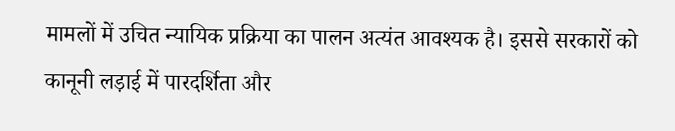मामलों में उचित न्यायिक प्रक्रिया का पालन अत्यंत आवश्यक है। इससे सरकारों को कानूनी लड़ाई में पारदर्शिता और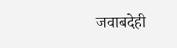जवाबदेही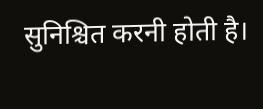सुनिश्चित करनी होती है।